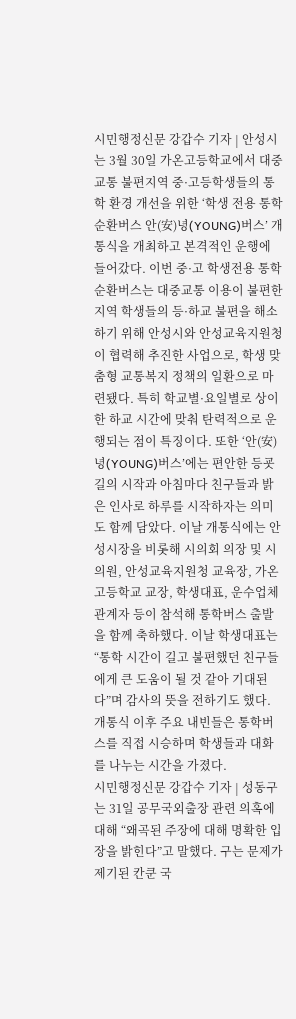시민행정신문 강갑수 기자 | 안성시는 3월 30일 가온고등학교에서 대중교통 불편지역 중·고등학생들의 통학 환경 개선을 위한 ‘학생 전용 통학 순환버스 안(安)녕(YOUNG)버스’ 개통식을 개최하고 본격적인 운행에 들어갔다. 이번 중·고 학생전용 통학 순환버스는 대중교통 이용이 불편한 지역 학생들의 등·하교 불편을 해소하기 위해 안성시와 안성교육지원청이 협력해 추진한 사업으로, 학생 맞춤형 교통복지 정책의 일환으로 마련됐다. 특히 학교별·요일별로 상이한 하교 시간에 맞춰 탄력적으로 운행되는 점이 특징이다. 또한 ‘안(安)녕(YOUNG)버스’에는 편안한 등굣길의 시작과 아침마다 친구들과 밝은 인사로 하루를 시작하자는 의미도 함께 담았다. 이날 개통식에는 안성시장을 비롯해 시의회 의장 및 시의원, 안성교육지원청 교육장, 가온고등학교 교장, 학생대표, 운수업체 관계자 등이 참석해 통학버스 출발을 함께 축하했다. 이날 학생대표는 “통학 시간이 길고 불편했던 친구들에게 큰 도움이 될 것 같아 기대된다”며 감사의 뜻을 전하기도 했다. 개통식 이후 주요 내빈들은 통학버스를 직접 시승하며 학생들과 대화를 나누는 시간을 가졌다.
시민행정신문 강갑수 기자 | 성동구는 31일 공무국외출장 관련 의혹에 대해 “왜곡된 주장에 대해 명확한 입장을 밝힌다”고 말했다. 구는 문제가 제기된 칸쿤 국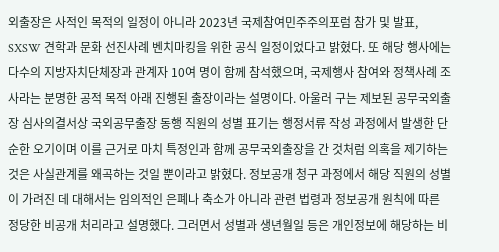외출장은 사적인 목적의 일정이 아니라 2023년 국제참여민주주의포럼 참가 및 발표, SXSW 견학과 문화 선진사례 벤치마킹을 위한 공식 일정이었다고 밝혔다. 또 해당 행사에는 다수의 지방자치단체장과 관계자 10여 명이 함께 참석했으며, 국제행사 참여와 정책사례 조사라는 분명한 공적 목적 아래 진행된 출장이라는 설명이다. 아울러 구는 제보된 공무국외출장 심사의결서상 국외공무출장 동행 직원의 성별 표기는 행정서류 작성 과정에서 발생한 단순한 오기이며 이를 근거로 마치 특정인과 함께 공무국외출장을 간 것처럼 의혹을 제기하는 것은 사실관계를 왜곡하는 것일 뿐이라고 밝혔다. 정보공개 청구 과정에서 해당 직원의 성별이 가려진 데 대해서는 임의적인 은폐나 축소가 아니라 관련 법령과 정보공개 원칙에 따른 정당한 비공개 처리라고 설명했다. 그러면서 성별과 생년월일 등은 개인정보에 해당하는 비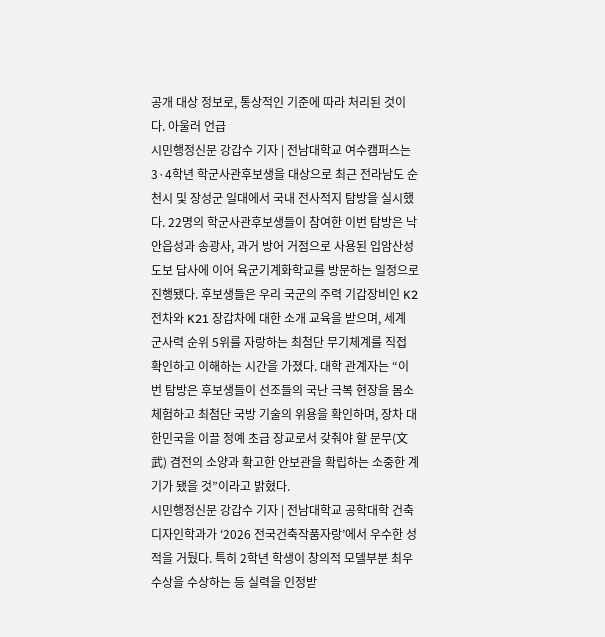공개 대상 정보로, 통상적인 기준에 따라 처리된 것이다. 아울러 언급
시민행정신문 강갑수 기자 | 전남대학교 여수캠퍼스는 3·4학년 학군사관후보생을 대상으로 최근 전라남도 순천시 및 장성군 일대에서 국내 전사적지 탐방을 실시했다. 22명의 학군사관후보생들이 참여한 이번 탐방은 낙안읍성과 송광사, 과거 방어 거점으로 사용된 입암산성 도보 답사에 이어 육군기계화학교를 방문하는 일정으로 진행됐다. 후보생들은 우리 국군의 주력 기갑장비인 K2 전차와 K21 장갑차에 대한 소개 교육을 받으며, 세계 군사력 순위 5위를 자랑하는 최첨단 무기체계를 직접 확인하고 이해하는 시간을 가졌다. 대학 관계자는 “이번 탐방은 후보생들이 선조들의 국난 극복 현장을 몸소 체험하고 최첨단 국방 기술의 위용을 확인하며, 장차 대한민국을 이끌 정예 초급 장교로서 갖춰야 할 문무(文武) 겸전의 소양과 확고한 안보관을 확립하는 소중한 계기가 됐을 것”이라고 밝혔다.
시민행정신문 강갑수 기자 | 전남대학교 공학대학 건축디자인학과가 ‘2026 전국건축작품자랑’에서 우수한 성적을 거뒀다. 특히 2학년 학생이 창의적 모델부분 최우수상을 수상하는 등 실력을 인정받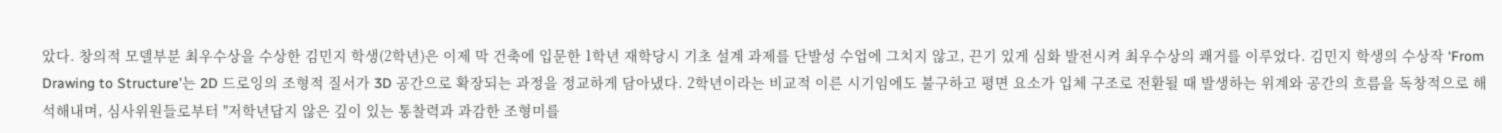았다. 창의적 모델부분 최우수상을 수상한 김민지 학생(2학년)은 이제 막 건축에 입문한 1학년 재학당시 기초 설계 과제를 단발성 수업에 그치지 않고, 끈기 있게 심화 발전시켜 최우수상의 쾌거를 이루었다. 김민지 학생의 수상작 ‘From Drawing to Structure’는 2D 드로잉의 조형적 질서가 3D 공간으로 확장되는 과정을 정교하게 담아냈다. 2학년이라는 비교적 이른 시기임에도 불구하고 평면 요소가 입체 구조로 전환될 때 발생하는 위계와 공간의 흐름을 독창적으로 해석해내며, 심사위원들로부터 "저학년답지 않은 깊이 있는 통찰력과 과감한 조형미를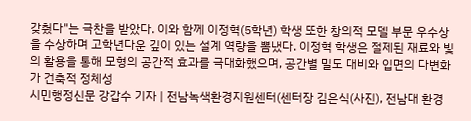갖췄다"는 극찬을 받았다. 이와 함께 이정혁(5학년) 학생 또한 창의적 모델 부문 우수상을 수상하며 고학년다운 깊이 있는 설계 역량을 뽐냈다. 이정혁 학생은 절제된 재료와 빛의 활용을 통해 모형의 공간적 효과를 극대화했으며, 공간별 밀도 대비와 입면의 다변화가 건축적 정체성
시민행정신문 강갑수 기자 | 전남녹색환경지원센터(센터장 김은식(사진), 전남대 환경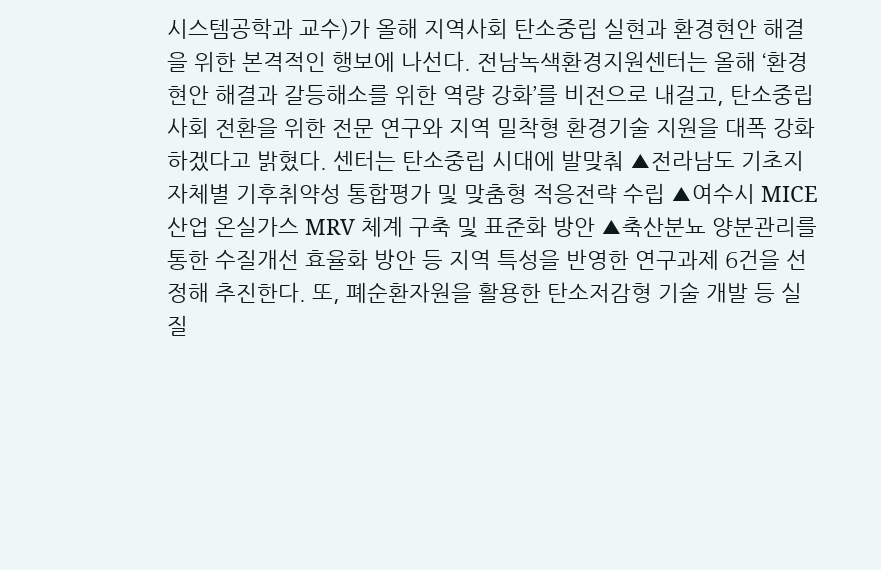시스템공학과 교수)가 올해 지역사회 탄소중립 실현과 환경현안 해결을 위한 본격적인 행보에 나선다. 전남녹색환경지원센터는 올해 ‘환경현안 해결과 갈등해소를 위한 역량 강화’를 비전으로 내걸고, 탄소중립 사회 전환을 위한 전문 연구와 지역 밀착형 환경기술 지원을 대폭 강화하겠다고 밝혔다. 센터는 탄소중립 시대에 발맞춰 ▲전라남도 기초지자체별 기후취약성 통합평가 및 맞춤형 적응전략 수립 ▲여수시 MICE 산업 온실가스 MRV 체계 구축 및 표준화 방안 ▲축산분뇨 양분관리를 통한 수질개선 효율화 방안 등 지역 특성을 반영한 연구과제 6건을 선정해 추진한다. 또, 폐순환자원을 활용한 탄소저감형 기술 개발 등 실질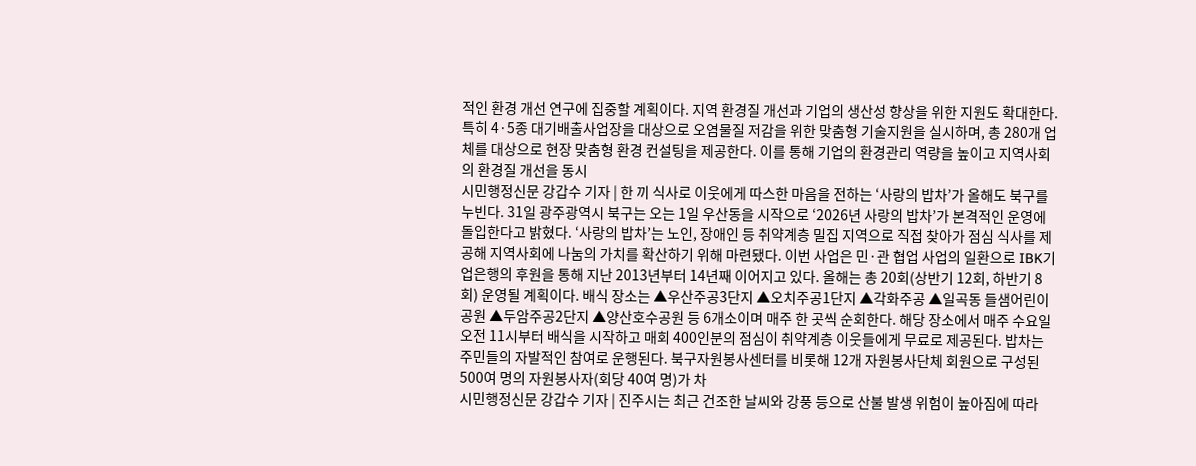적인 환경 개선 연구에 집중할 계획이다. 지역 환경질 개선과 기업의 생산성 향상을 위한 지원도 확대한다. 특히 4·5종 대기배출사업장을 대상으로 오염물질 저감을 위한 맞춤형 기술지원을 실시하며, 총 280개 업체를 대상으로 현장 맞춤형 환경 컨설팅을 제공한다. 이를 통해 기업의 환경관리 역량을 높이고 지역사회의 환경질 개선을 동시
시민행정신문 강갑수 기자 | 한 끼 식사로 이웃에게 따스한 마음을 전하는 ‘사랑의 밥차’가 올해도 북구를 누빈다. 31일 광주광역시 북구는 오는 1일 우산동을 시작으로 ‘2026년 사랑의 밥차’가 본격적인 운영에 돌입한다고 밝혔다. ‘사랑의 밥차’는 노인, 장애인 등 취약계층 밀집 지역으로 직접 찾아가 점심 식사를 제공해 지역사회에 나눔의 가치를 확산하기 위해 마련됐다. 이번 사업은 민·관 협업 사업의 일환으로 IBK기업은행의 후원을 통해 지난 2013년부터 14년째 이어지고 있다. 올해는 총 20회(상반기 12회, 하반기 8회) 운영될 계획이다. 배식 장소는 ▲우산주공3단지 ▲오치주공1단지 ▲각화주공 ▲일곡동 들샘어린이공원 ▲두암주공2단지 ▲양산호수공원 등 6개소이며 매주 한 곳씩 순회한다. 해당 장소에서 매주 수요일 오전 11시부터 배식을 시작하고 매회 400인분의 점심이 취약계층 이웃들에게 무료로 제공된다. 밥차는 주민들의 자발적인 참여로 운행된다. 북구자원봉사센터를 비롯해 12개 자원봉사단체 회원으로 구성된 500여 명의 자원봉사자(회당 40여 명)가 차
시민행정신문 강갑수 기자 | 진주시는 최근 건조한 날씨와 강풍 등으로 산불 발생 위험이 높아짐에 따라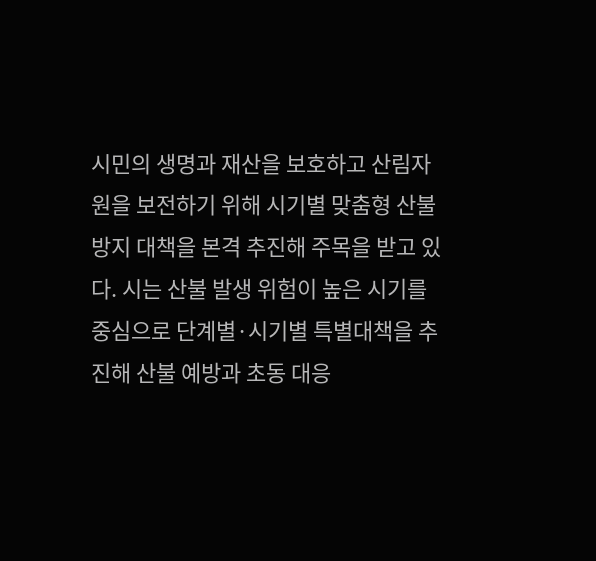시민의 생명과 재산을 보호하고 산림자원을 보전하기 위해 시기별 맞춤형 산불방지 대책을 본격 추진해 주목을 받고 있다. 시는 산불 발생 위험이 높은 시기를 중심으로 단계별·시기별 특별대책을 추진해 산불 예방과 초동 대응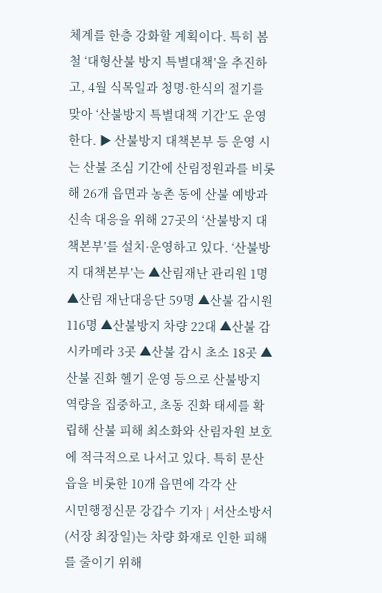체계를 한층 강화할 계획이다. 특히 봄철 ‘대형산불 방지 특별대책’을 추진하고, 4월 식목일과 청명·한식의 절기를 맞아 ‘산불방지 특별대책 기간’도 운영한다. ▶ 산불방지 대책본부 등 운영 시는 산불 조심 기간에 산림정원과를 비롯해 26개 읍면과 농촌 동에 산불 예방과 신속 대응을 위해 27곳의 ‘산불방지 대책본부’를 설치·운영하고 있다. ‘산불방지 대책본부’는 ▲산림재난 관리원 1명 ▲산림 재난대응단 59명 ▲산불 감시원 116명 ▲산불방지 차량 22대 ▲산불 감시카메라 3곳 ▲산불 감시 초소 18곳 ▲산불 진화 헬기 운영 등으로 산불방지 역량을 집중하고, 초동 진화 태세를 확립해 산불 피해 최소화와 산림자원 보호에 적극적으로 나서고 있다. 특히 문산읍을 비롯한 10개 읍면에 각각 산
시민행정신문 강갑수 기자 | 서산소방서(서장 최장일)는 차량 화재로 인한 피해를 줄이기 위해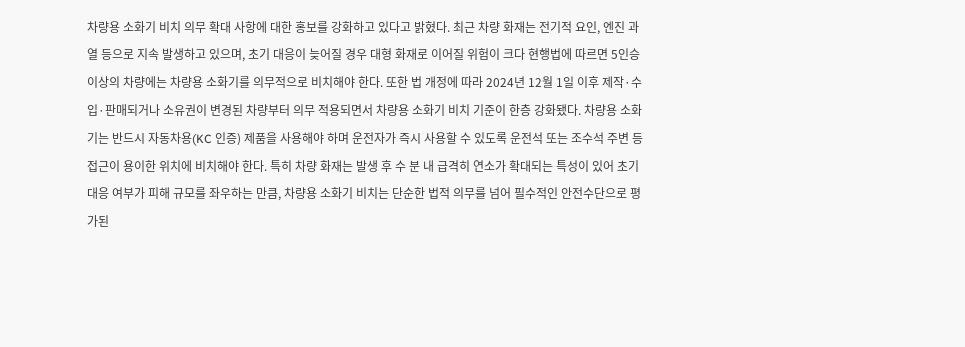차량용 소화기 비치 의무 확대 사항에 대한 홍보를 강화하고 있다고 밝혔다. 최근 차량 화재는 전기적 요인, 엔진 과열 등으로 지속 발생하고 있으며, 초기 대응이 늦어질 경우 대형 화재로 이어질 위험이 크다 현행법에 따르면 5인승 이상의 차량에는 차량용 소화기를 의무적으로 비치해야 한다. 또한 법 개정에 따라 2024년 12월 1일 이후 제작·수입·판매되거나 소유권이 변경된 차량부터 의무 적용되면서 차량용 소화기 비치 기준이 한층 강화됐다. 차량용 소화기는 반드시 자동차용(KC 인증) 제품을 사용해야 하며 운전자가 즉시 사용할 수 있도록 운전석 또는 조수석 주변 등 접근이 용이한 위치에 비치해야 한다. 특히 차량 화재는 발생 후 수 분 내 급격히 연소가 확대되는 특성이 있어 초기 대응 여부가 피해 규모를 좌우하는 만큼, 차량용 소화기 비치는 단순한 법적 의무를 넘어 필수적인 안전수단으로 평가된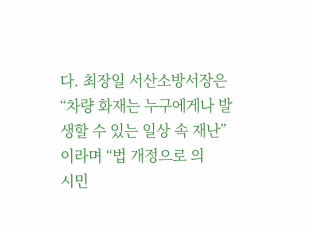다. 최장일 서산소방서장은 “차량 화재는 누구에게나 발생할 수 있는 일상 속 재난”이라며 “법 개정으로 의
시민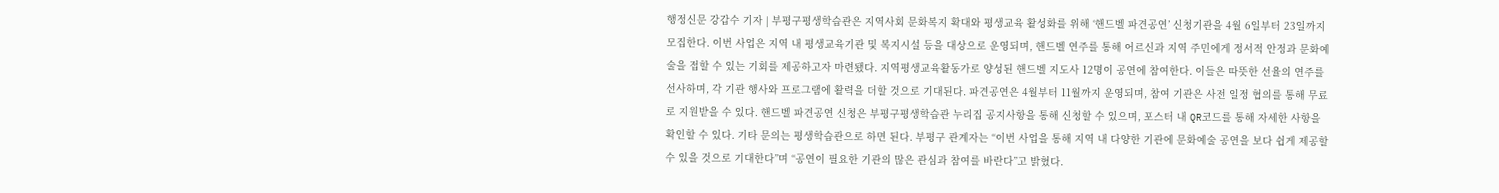행정신문 강갑수 기자 | 부평구평생학습관은 지역사회 문화복지 확대와 평생교육 활성화를 위해 ‘핸드벨 파견공연’ 신청기관을 4월 6일부터 23일까지 모집한다. 이번 사업은 지역 내 평생교육기관 및 복지시설 등을 대상으로 운영되며, 핸드벨 연주를 통해 어르신과 지역 주민에게 정서적 안정과 문화예술을 접할 수 있는 기회를 제공하고자 마련됐다. 지역평생교육활동가로 양성된 핸드벨 지도사 12명이 공연에 참여한다. 이들은 따뜻한 선율의 연주를 선사하며, 각 기관 행사와 프로그램에 활력을 더할 것으로 기대된다. 파견공연은 4월부터 11월까지 운영되며, 참여 기관은 사전 일정 협의를 통해 무료로 지원받을 수 있다. 핸드벨 파견공연 신청은 부평구평생학습관 누리집 공지사항을 통해 신청할 수 있으며, 포스터 내 QR코드를 통해 자세한 사항을 확인할 수 있다. 기타 문의는 평생학습관으로 하면 된다. 부평구 관계자는 “이번 사업을 통해 지역 내 다양한 기관에 문화예술 공연을 보다 쉽게 제공할 수 있을 것으로 기대한다”며 “공연이 필요한 기관의 많은 관심과 참여를 바란다”고 밝혔다.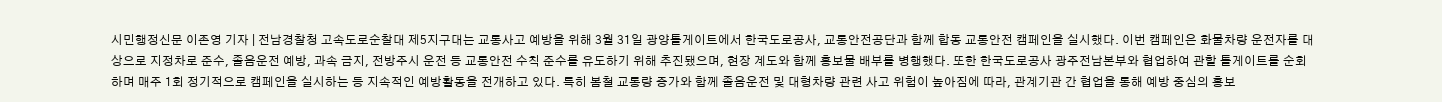시민행정신문 이존영 기자 | 전남경찰청 고속도로순찰대 제5지구대는 교통사고 예방을 위해 3월 31일 광양톨게이트에서 한국도로공사, 교통안전공단과 함께 합동 교통안전 캠페인을 실시했다. 이번 캠페인은 화물차량 운전자를 대상으로 지정차로 준수, 졸음운전 예방, 과속 금지, 전방주시 운전 등 교통안전 수칙 준수를 유도하기 위해 추진됐으며, 현장 계도와 함께 홍보물 배부를 병행했다. 또한 한국도로공사 광주전남본부와 협업하여 관할 톨게이트를 순회하며 매주 1회 정기적으로 캠페인을 실시하는 등 지속적인 예방활동을 전개하고 있다. 특히 봄철 교통량 증가와 함께 졸음운전 및 대형차량 관련 사고 위험이 높아짐에 따라, 관계기관 간 협업을 통해 예방 중심의 홍보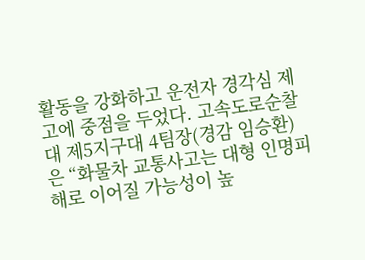활동을 강화하고 운전자 경각심 제고에 중점을 두었다. 고속도로순찰대 제5지구대 4팀장(경감 임승환)은 “화물차 교통사고는 대형 인명피해로 이어질 가능성이 높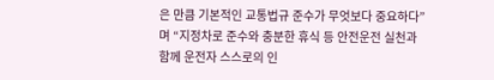은 만큼 기본적인 교통법규 준수가 무엇보다 중요하다”며 “지정차로 준수와 충분한 휴식 등 안전운전 실천과 함께 운전자 스스로의 인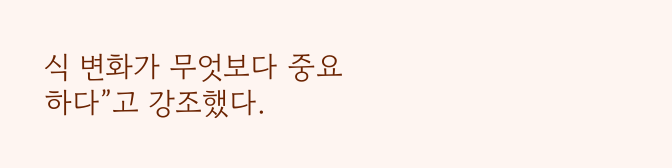식 변화가 무엇보다 중요하다”고 강조했다.